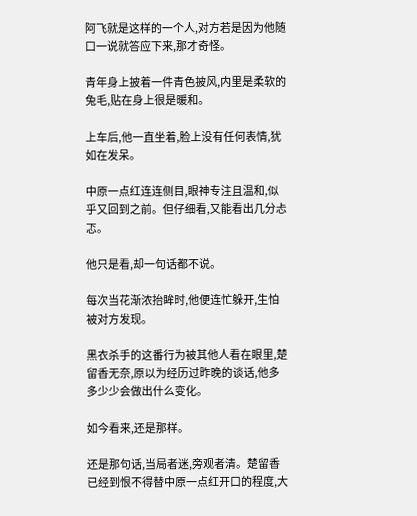阿飞就是这样的一个人,对方若是因为他随口一说就答应下来,那才奇怪。

青年身上披着一件青色披风,内里是柔软的兔毛,贴在身上很是暖和。

上车后,他一直坐着,脸上没有任何表情,犹如在发呆。

中原一点红连连侧目,眼神专注且温和,似乎又回到之前。但仔细看,又能看出几分忐忑。

他只是看,却一句话都不说。

每次当花渐浓抬眸时,他便连忙躲开,生怕被对方发现。

黑衣杀手的这番行为被其他人看在眼里,楚留香无奈,原以为经历过昨晚的谈话,他多多少少会做出什么变化。

如今看来,还是那样。

还是那句话,当局者迷,旁观者清。楚留香已经到恨不得替中原一点红开口的程度,大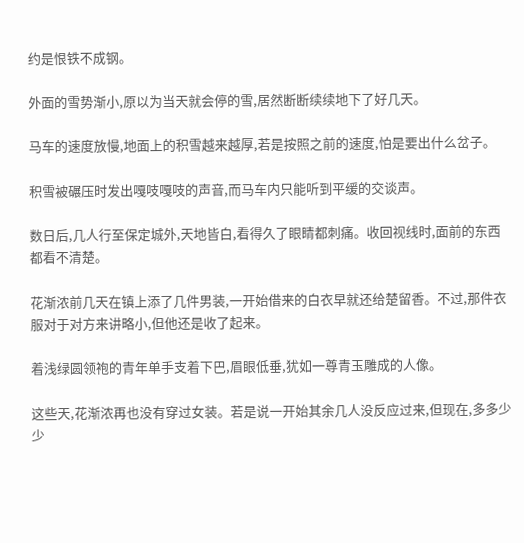约是恨铁不成钢。

外面的雪势渐小,原以为当天就会停的雪,居然断断续续地下了好几天。

马车的速度放慢,地面上的积雪越来越厚,若是按照之前的速度,怕是要出什么岔子。

积雪被碾压时发出嘎吱嘎吱的声音,而马车内只能听到平缓的交谈声。

数日后,几人行至保定城外,天地皆白,看得久了眼睛都刺痛。收回视线时,面前的东西都看不清楚。

花渐浓前几天在镇上添了几件男装,一开始借来的白衣早就还给楚留香。不过,那件衣服对于对方来讲略小,但他还是收了起来。

着浅绿圆领袍的青年单手支着下巴,眉眼低垂,犹如一尊青玉雕成的人像。

这些天,花渐浓再也没有穿过女装。若是说一开始其余几人没反应过来,但现在,多多少少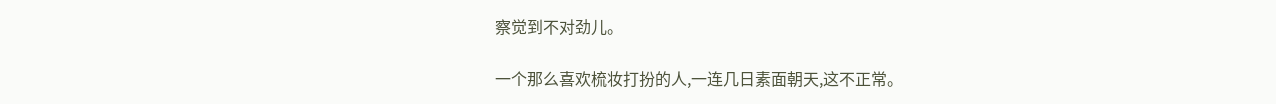察觉到不对劲儿。

一个那么喜欢梳妆打扮的人,一连几日素面朝天,这不正常。